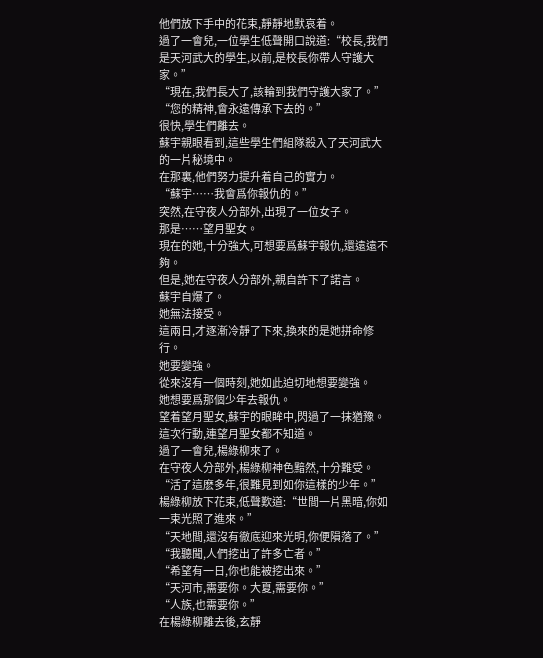他們放下手中的花束,靜靜地默哀着。
過了一會兒,一位學生低聲開口說道:“校長,我們是天河武大的學生,以前,是校長你帶人守護大家。”
“現在,我們長大了,該輪到我們守護大家了。”
“您的精神,會永遠傳承下去的。”
很快,學生們離去。
蘇宇親眼看到,這些學生們組隊殺入了天河武大的一片秘境中。
在那裏,他們努力提升着自己的實力。
“蘇宇……我會爲你報仇的。”
突然,在守夜人分部外,出現了一位女子。
那是……望月聖女。
現在的她,十分強大,可想要爲蘇宇報仇,還遠遠不夠。
但是,她在守夜人分部外,親自許下了諾言。
蘇宇自爆了。
她無法接受。
這兩日,才逐漸冷靜了下來,換來的是她拼命修行。
她要變強。
從來沒有一個時刻,她如此迫切地想要變強。
她想要爲那個少年去報仇。
望着望月聖女,蘇宇的眼眸中,閃過了一抹猶豫。
這次行動,連望月聖女都不知道。
過了一會兒,楊綠柳來了。
在守夜人分部外,楊綠柳神色黯然,十分難受。
“活了這麽多年,很難見到如你這樣的少年。”
楊綠柳放下花束,低聲歎道:“世間一片黑暗,你如一束光照了進來。”
“天地間,還沒有徹底迎來光明,你便隕落了。”
“我聽聞,人們挖出了許多亡者。”
“希望有一日,你也能被挖出來。”
“天河市,需要你。大夏,需要你。”
“人族,也需要你。”
在楊綠柳離去後,玄靜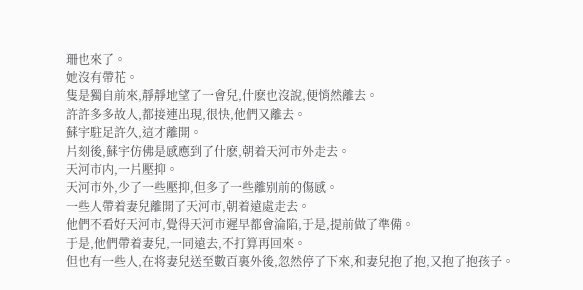珊也來了。
她沒有帶花。
隻是獨自前來,靜靜地望了一會兒,什麽也沒說,便悄然離去。
許許多多故人,都接連出現,很快,他們又離去。
蘇宇駐足許久,這才離開。
片刻後,蘇宇仿佛是感應到了什麽,朝着天河市外走去。
天河市内,一片壓抑。
天河市外,少了一些壓抑,但多了一些離别前的傷感。
一些人帶着妻兒離開了天河市,朝着遠處走去。
他們不看好天河市,覺得天河市遲早都會淪陷,于是,提前做了準備。
于是,他們帶着妻兒,一同遠去,不打算再回來。
但也有一些人,在将妻兒送至數百裏外後,忽然停了下來,和妻兒抱了抱,又抱了抱孩子。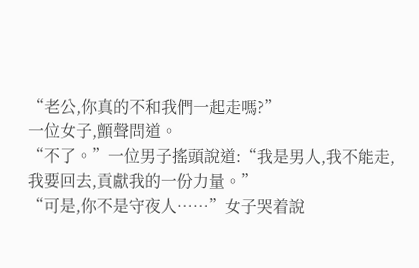“老公,你真的不和我們一起走嗎?”
一位女子,顫聲問道。
“不了。”一位男子搖頭說道:“我是男人,我不能走,我要回去,貢獻我的一份力量。”
“可是,你不是守夜人……”女子哭着說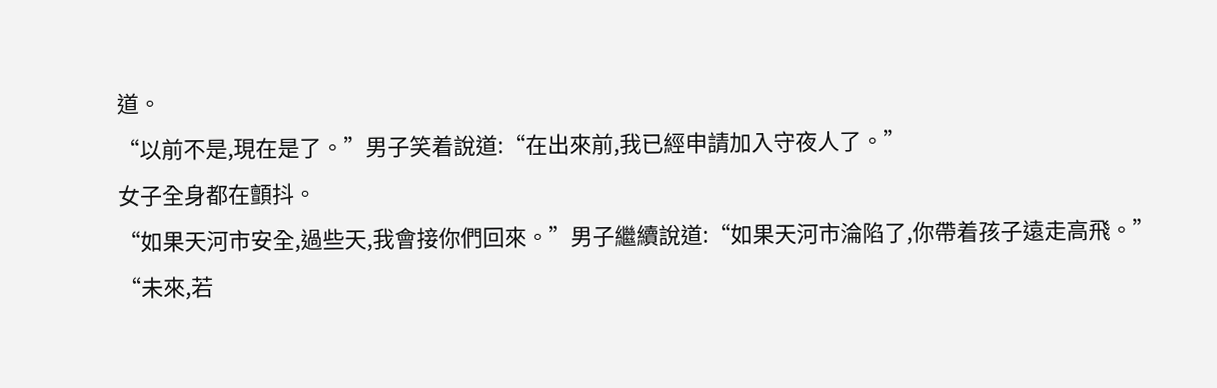道。
“以前不是,現在是了。”男子笑着說道:“在出來前,我已經申請加入守夜人了。”
女子全身都在顫抖。
“如果天河市安全,過些天,我會接你們回來。”男子繼續說道:“如果天河市淪陷了,你帶着孩子遠走高飛。”
“未來,若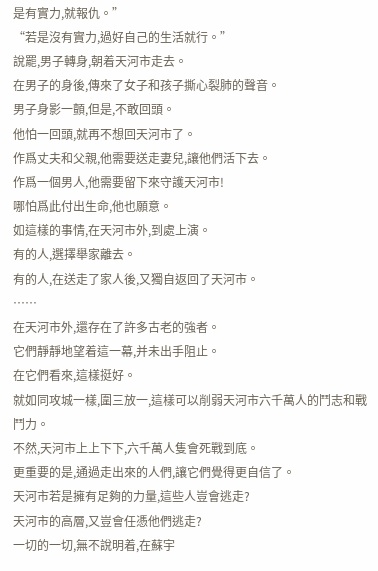是有實力,就報仇。”
“若是沒有實力,過好自己的生活就行。”
說罷,男子轉身,朝着天河市走去。
在男子的身後,傳來了女子和孩子撕心裂肺的聲音。
男子身影一顫,但是,不敢回頭。
他怕一回頭,就再不想回天河市了。
作爲丈夫和父親,他需要送走妻兒,讓他們活下去。
作爲一個男人,他需要留下來守護天河市!
哪怕爲此付出生命,他也願意。
如這樣的事情,在天河市外,到處上演。
有的人,選擇舉家離去。
有的人,在送走了家人後,又獨自返回了天河市。
……
在天河市外,還存在了許多古老的強者。
它們靜靜地望着這一幕,并未出手阻止。
在它們看來,這樣挺好。
就如同攻城一樣,圍三放一,這樣可以削弱天河市六千萬人的鬥志和戰鬥力。
不然,天河市上上下下,六千萬人隻會死戰到底。
更重要的是,通過走出來的人們,讓它們覺得更自信了。
天河市若是擁有足夠的力量,這些人豈會逃走?
天河市的高層,又豈會任憑他們逃走?
一切的一切,無不說明着,在蘇宇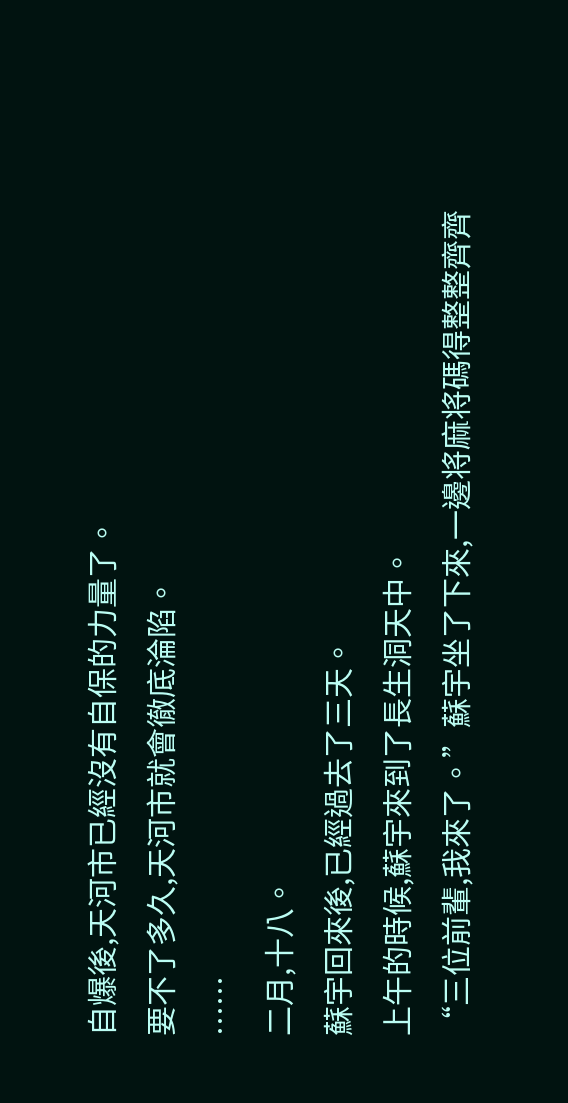自爆後,天河市已經沒有自保的力量了。
要不了多久,天河市就會徹底淪陷。
……
二月,十八。
蘇宇回來後,已經過去了三天。
上午的時候,蘇宇來到了長生洞天中。
“三位前輩,我來了。”蘇宇坐了下來,一邊将麻将碼得整整齊齊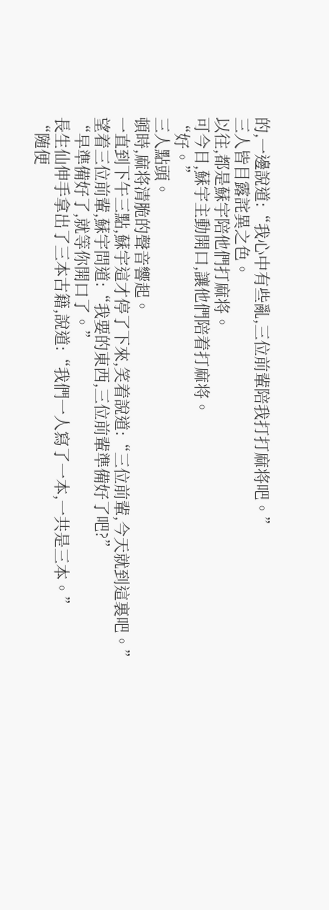的,一邊說道:“我心中有些亂,三位前輩陪我打打麻将吧。”
三人皆目露詫異之色。
以往,都是蘇宇陪他們打麻将。
可今日,蘇宇主動開口,讓他們陪着打麻将。
“好。”
三人點頭。
頓時,麻将清脆的聲音響起。
一直到下午三點,蘇宇這才停了下來,笑着說道:“三位前輩,今天就到這裏吧。”
望着三位前輩,蘇宇問道:“我要的東西,三位前輩準備好了吧?”
“早準備好了,就等你開口了。”
長生仙伸手拿出了三本古籍,說道:“我們一人寫了一本,一共是三本。”
“随便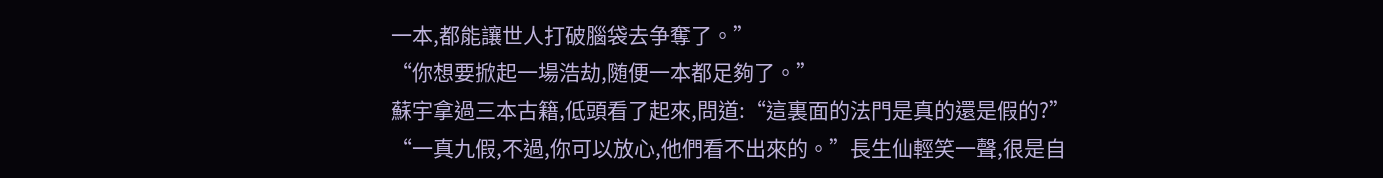一本,都能讓世人打破腦袋去争奪了。”
“你想要掀起一場浩劫,随便一本都足夠了。”
蘇宇拿過三本古籍,低頭看了起來,問道:“這裏面的法門是真的還是假的?”
“一真九假,不過,你可以放心,他們看不出來的。”長生仙輕笑一聲,很是自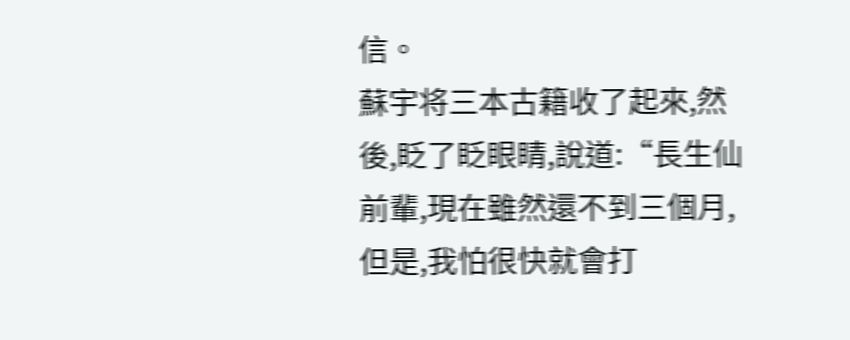信。
蘇宇将三本古籍收了起來,然後,眨了眨眼睛,說道:“長生仙前輩,現在雖然還不到三個月,但是,我怕很快就會打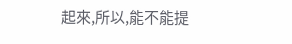起來,所以,能不能提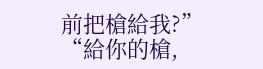前把槍給我?”
“給你的槍,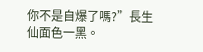你不是自爆了嗎?”長生仙面色一黑。